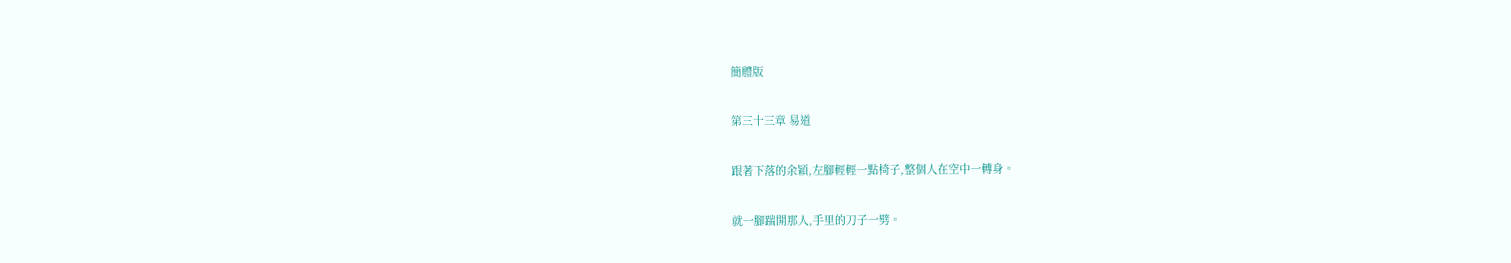簡體版

第三十三章 易道

跟著下落的余穎,左腳輕輕一點椅子,整個人在空中一轉身。

就一腳踹開那人,手里的刀子一劈。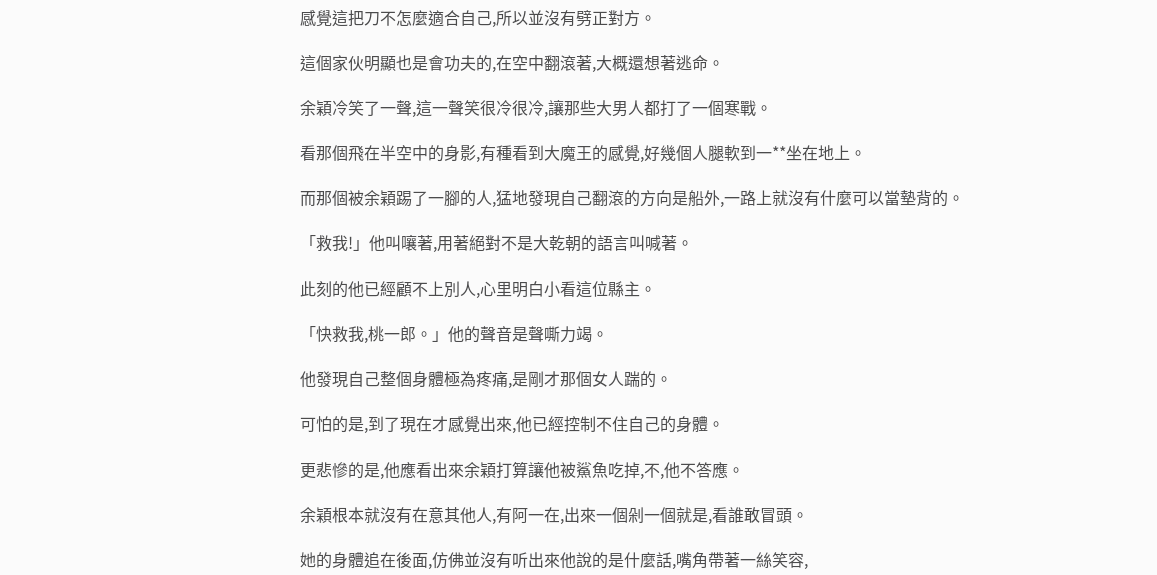感覺這把刀不怎麼適合自己,所以並沒有劈正對方。

這個家伙明顯也是會功夫的,在空中翻滾著,大概還想著逃命。

余穎冷笑了一聲,這一聲笑很冷很冷,讓那些大男人都打了一個寒戰。

看那個飛在半空中的身影,有種看到大魔王的感覺,好幾個人腿軟到一**坐在地上。

而那個被余穎踢了一腳的人,猛地發現自己翻滾的方向是船外,一路上就沒有什麼可以當墊背的。

「救我!」他叫嚷著,用著絕對不是大乾朝的語言叫喊著。

此刻的他已經顧不上別人,心里明白小看這位縣主。

「快救我,桃一郎。」他的聲音是聲嘶力竭。

他發現自己整個身體極為疼痛,是剛才那個女人踹的。

可怕的是,到了現在才感覺出來,他已經控制不住自己的身體。

更悲慘的是,他應看出來余穎打算讓他被鯊魚吃掉,不,他不答應。

余穎根本就沒有在意其他人,有阿一在,出來一個剁一個就是,看誰敢冒頭。

她的身體追在後面,仿佛並沒有听出來他說的是什麼話,嘴角帶著一絲笑容,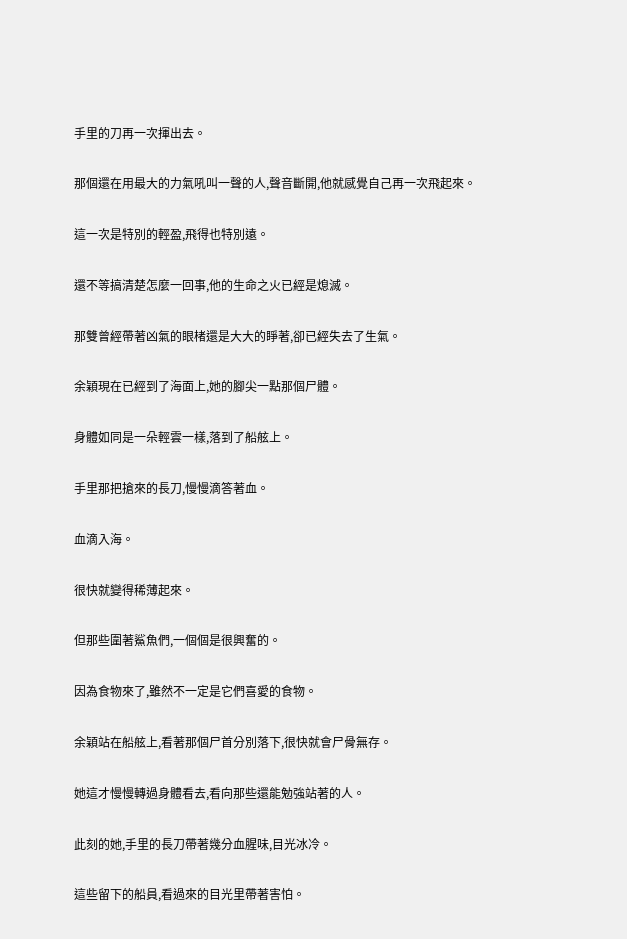手里的刀再一次揮出去。

那個還在用最大的力氣吼叫一聲的人,聲音斷開,他就感覺自己再一次飛起來。

這一次是特別的輕盈,飛得也特別遠。

還不等搞清楚怎麼一回事,他的生命之火已經是熄滅。

那雙曾經帶著凶氣的眼楮還是大大的睜著,卻已經失去了生氣。

余穎現在已經到了海面上,她的腳尖一點那個尸體。

身體如同是一朵輕雲一樣,落到了船舷上。

手里那把搶來的長刀,慢慢滴答著血。

血滴入海。

很快就變得稀薄起來。

但那些圍著鯊魚們,一個個是很興奮的。

因為食物來了,雖然不一定是它們喜愛的食物。

余穎站在船舷上,看著那個尸首分別落下,很快就會尸骨無存。

她這才慢慢轉過身體看去,看向那些還能勉強站著的人。

此刻的她,手里的長刀帶著幾分血腥味,目光冰冷。

這些留下的船員,看過來的目光里帶著害怕。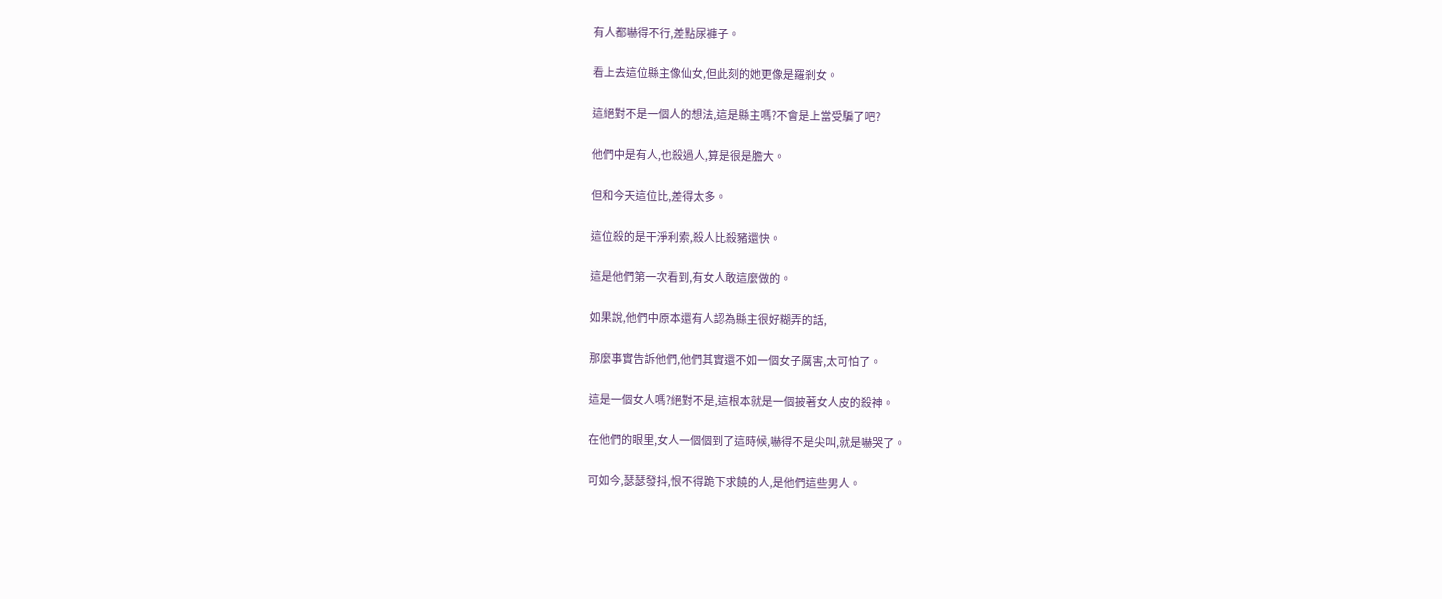有人都嚇得不行,差點尿褲子。

看上去這位縣主像仙女,但此刻的她更像是羅剎女。

這絕對不是一個人的想法,這是縣主嗎?不會是上當受騙了吧?

他們中是有人,也殺過人,算是很是膽大。

但和今天這位比,差得太多。

這位殺的是干淨利索,殺人比殺豬還快。

這是他們第一次看到,有女人敢這麼做的。

如果說,他們中原本還有人認為縣主很好糊弄的話,

那麼事實告訴他們,他們其實還不如一個女子厲害,太可怕了。

這是一個女人嗎?絕對不是,這根本就是一個披著女人皮的殺神。

在他們的眼里,女人一個個到了這時候,嚇得不是尖叫,就是嚇哭了。

可如今,瑟瑟發抖,恨不得跪下求饒的人,是他們這些男人。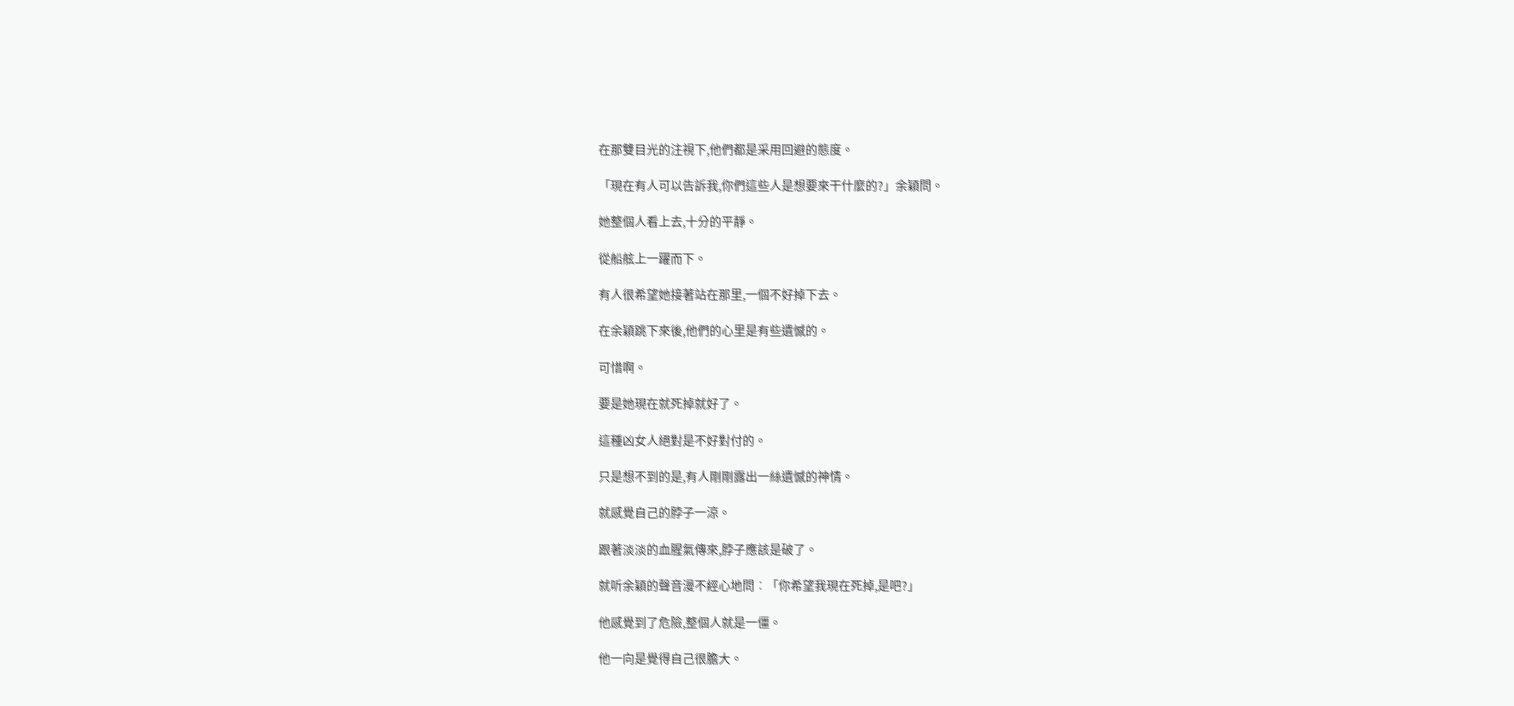在那雙目光的注視下,他們都是采用回避的態度。

「現在有人可以告訴我,你們這些人是想要來干什麼的?」余穎問。

她整個人看上去,十分的平靜。

從船舷上一躍而下。

有人很希望她接著站在那里,一個不好掉下去。

在余穎跳下來後,他們的心里是有些遺憾的。

可惜啊。

要是她現在就死掉就好了。

這種凶女人絕對是不好對付的。

只是想不到的是,有人剛剛露出一絲遺憾的神情。

就感覺自己的脖子一涼。

跟著淡淡的血腥氣傳來,脖子應該是破了。

就听余穎的聲音漫不經心地問︰「你希望我現在死掉,是吧?」

他感覺到了危險,整個人就是一僵。

他一向是覺得自己很膽大。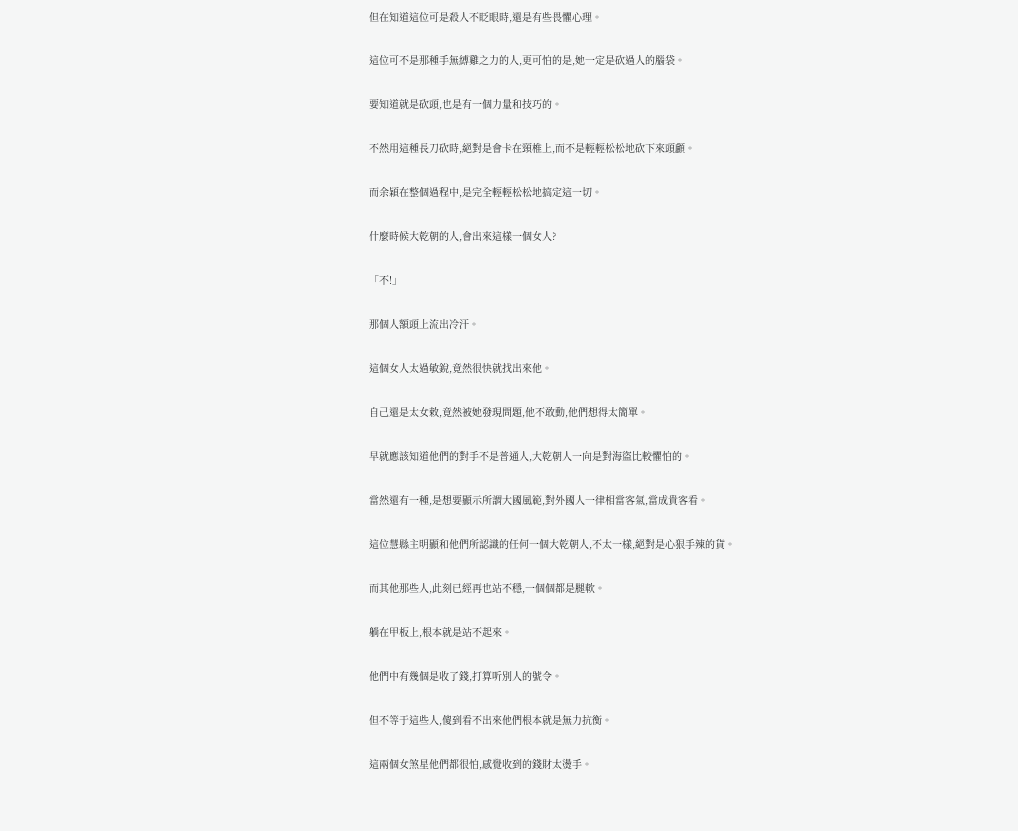但在知道這位可是殺人不眨眼時,還是有些畏懼心理。

這位可不是那種手無縛雞之力的人,更可怕的是,她一定是砍過人的腦袋。

要知道就是砍頭,也是有一個力量和技巧的。

不然用這種長刀砍時,絕對是會卡在頸椎上,而不是輕輕松松地砍下來頭顱。

而余穎在整個過程中,是完全輕輕松松地搞定這一切。

什麼時候大乾朝的人,會出來這樣一個女人?

「不!」

那個人額頭上流出冷汗。

這個女人太過敏銳,竟然很快就找出來他。

自己還是太女敕,竟然被她發現問題,他不敢動,他們想得太簡單。

早就應該知道他們的對手不是普通人,大乾朝人一向是對海盜比較懼怕的。

當然還有一種,是想要顯示所謂大國風範,對外國人一律相當客氣,當成貴客看。

這位慧縣主明顯和他們所認識的任何一個大乾朝人,不太一樣,絕對是心狠手辣的貨。

而其他那些人,此刻已經再也站不穩,一個個都是腿軟。

躺在甲板上,根本就是站不起來。

他們中有幾個是收了錢,打算听別人的號令。

但不等于這些人,傻到看不出來他們根本就是無力抗衡。

這兩個女煞星他們都很怕,感覺收到的錢財太燙手。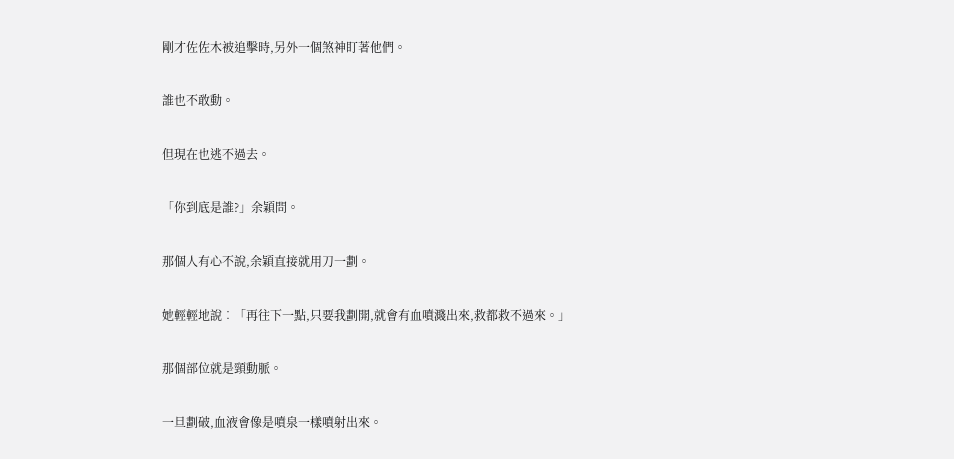剛才佐佐木被追擊時,另外一個煞神盯著他們。

誰也不敢動。

但現在也逃不過去。

「你到底是誰?」余穎問。

那個人有心不說,余穎直接就用刀一劃。

她輕輕地說︰「再往下一點,只要我劃開,就會有血噴濺出來,救都救不過來。」

那個部位就是頸動脈。

一旦劃破,血液會像是噴泉一樣噴射出來。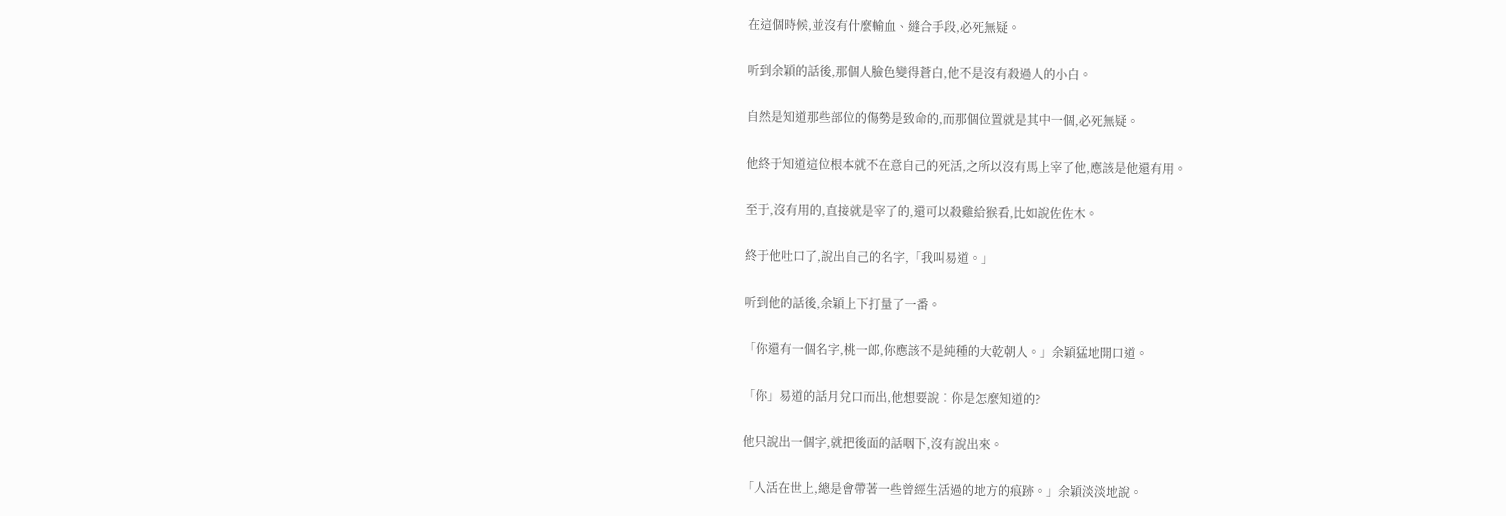在這個時候,並沒有什麼輸血、縫合手段,必死無疑。

听到余穎的話後,那個人臉色變得蒼白,他不是沒有殺過人的小白。

自然是知道那些部位的傷勢是致命的,而那個位置就是其中一個,必死無疑。

他終于知道這位根本就不在意自己的死活,之所以沒有馬上宰了他,應該是他還有用。

至于,沒有用的,直接就是宰了的,還可以殺雞給猴看,比如說佐佐木。

終于他吐口了,說出自己的名字,「我叫易道。」

听到他的話後,余穎上下打量了一番。

「你還有一個名字,桃一郎,你應該不是純種的大乾朝人。」余穎猛地開口道。

「你」易道的話月兌口而出,他想要說︰你是怎麼知道的?

他只說出一個字,就把後面的話咽下,沒有說出來。

「人活在世上,總是會帶著一些曾經生活過的地方的痕跡。」余穎淡淡地說。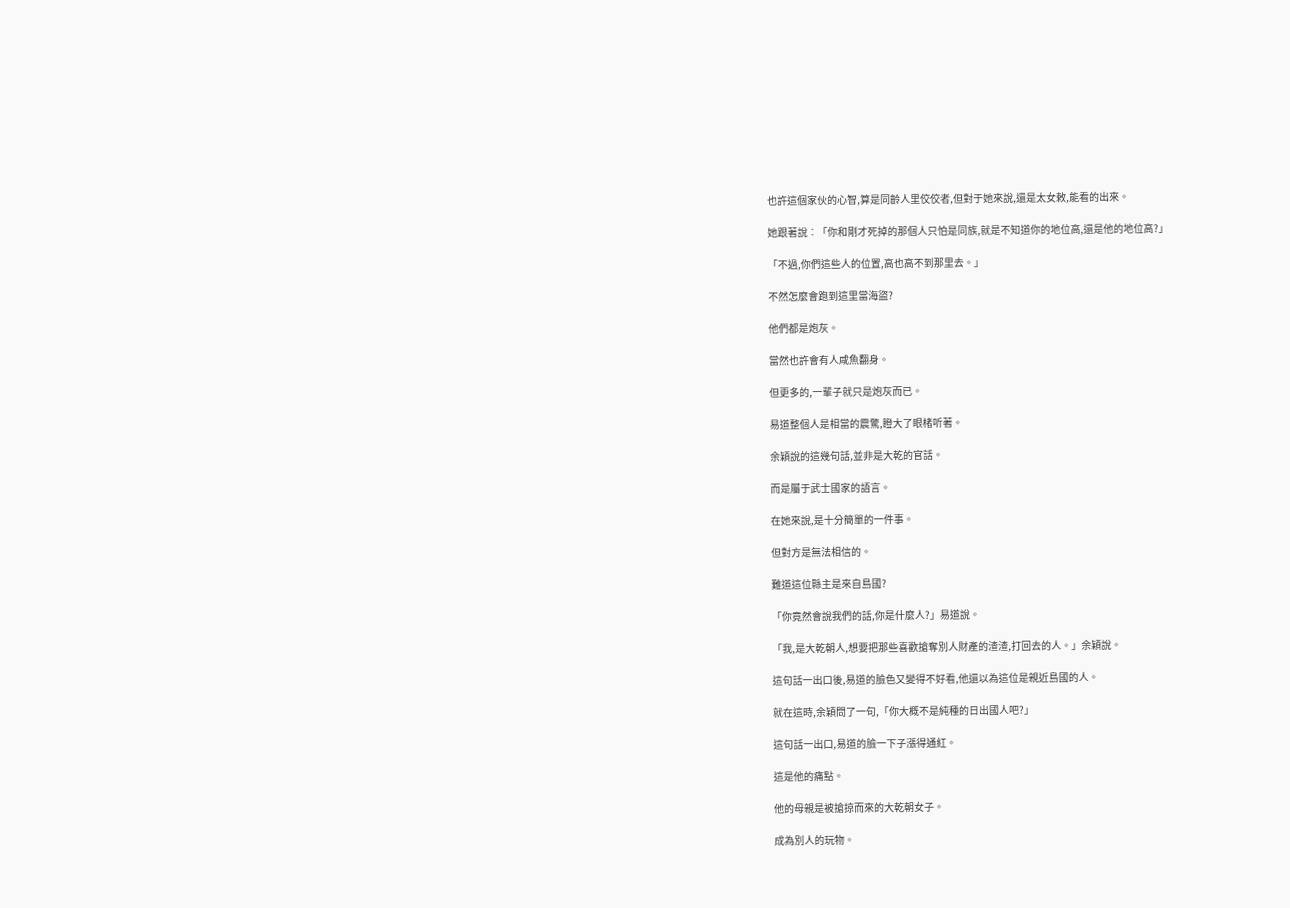也許這個家伙的心智,算是同齡人里佼佼者,但對于她來說,還是太女敕,能看的出來。

她跟著說︰「你和剛才死掉的那個人只怕是同族,就是不知道你的地位高,還是他的地位高?」

「不過,你們這些人的位置,高也高不到那里去。」

不然怎麼會跑到這里當海盜?

他們都是炮灰。

當然也許會有人咸魚翻身。

但更多的,一輩子就只是炮灰而已。

易道整個人是相當的震驚,瞪大了眼楮听著。

余穎說的這幾句話,並非是大乾的官話。

而是屬于武士國家的語言。

在她來說,是十分簡單的一件事。

但對方是無法相信的。

難道這位縣主是來自島國?

「你竟然會說我們的話,你是什麼人?」易道說。

「我,是大乾朝人,想要把那些喜歡搶奪別人財產的渣渣,打回去的人。」余穎說。

這句話一出口後,易道的臉色又變得不好看,他還以為這位是親近島國的人。

就在這時,余穎問了一句,「你大概不是純種的日出國人吧?」

這句話一出口,易道的臉一下子漲得通紅。

這是他的痛點。

他的母親是被搶掠而來的大乾朝女子。

成為別人的玩物。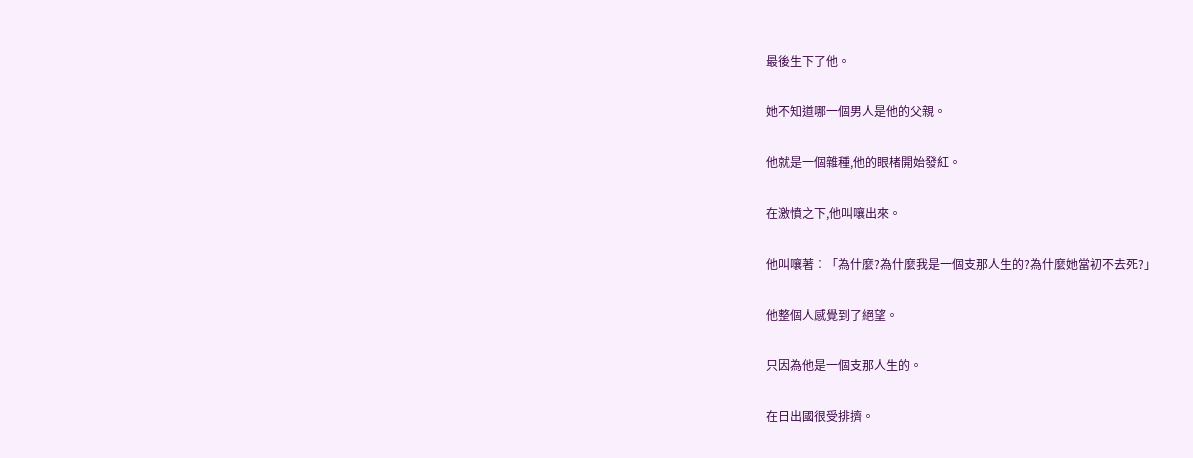最後生下了他。

她不知道哪一個男人是他的父親。

他就是一個雜種,他的眼楮開始發紅。

在激憤之下,他叫嚷出來。

他叫嚷著︰「為什麼?為什麼我是一個支那人生的?為什麼她當初不去死?」

他整個人感覺到了絕望。

只因為他是一個支那人生的。

在日出國很受排擠。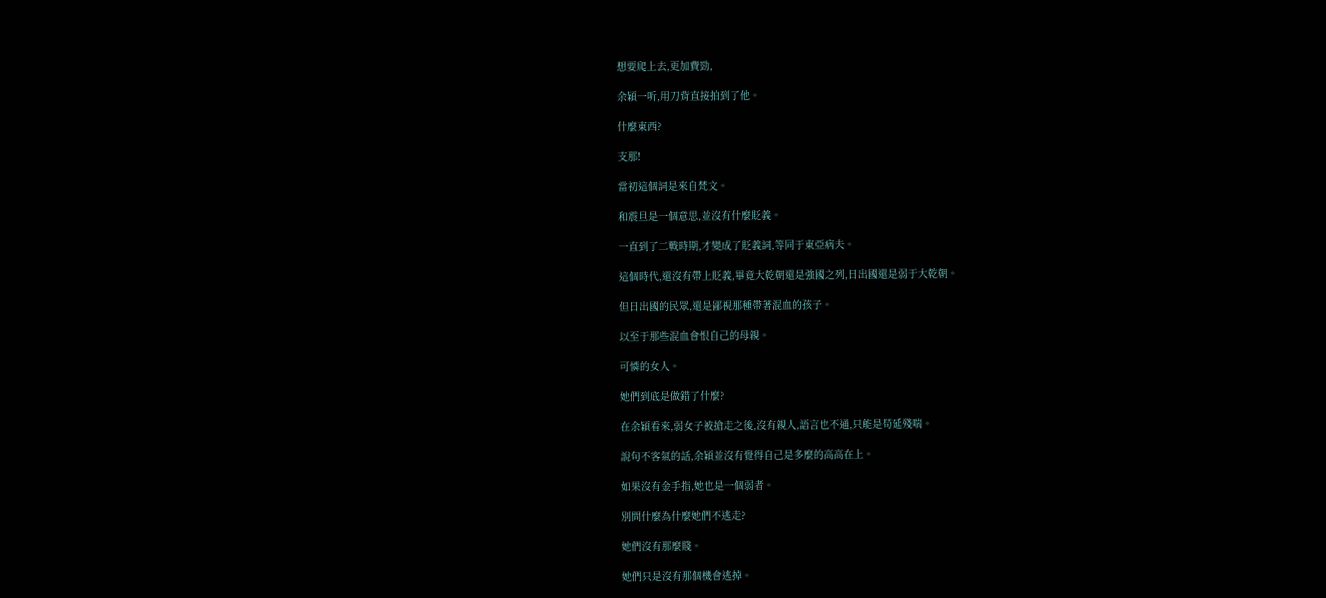想要爬上去,更加費勁,

余穎一听,用刀背直接拍到了他。

什麼東西?

支那!

當初這個詞是來自梵文。

和震旦是一個意思,並沒有什麼貶義。

一直到了二戰時期,才變成了貶義詞,等同于東亞病夫。

這個時代,還沒有帶上貶義,畢竟大乾朝還是強國之列,日出國還是弱于大乾朝。

但日出國的民眾,還是鄙視那種帶著混血的孩子。

以至于那些混血會恨自己的母親。

可憐的女人。

她們到底是做錯了什麼?

在余穎看來,弱女子被搶走之後,沒有親人,語言也不通,只能是苟延殘喘。

說句不客氣的話,余穎並沒有覺得自己是多麼的高高在上。

如果沒有金手指,她也是一個弱者。

別問什麼為什麼她們不逃走?

她們沒有那麼賤。

她們只是沒有那個機會逃掉。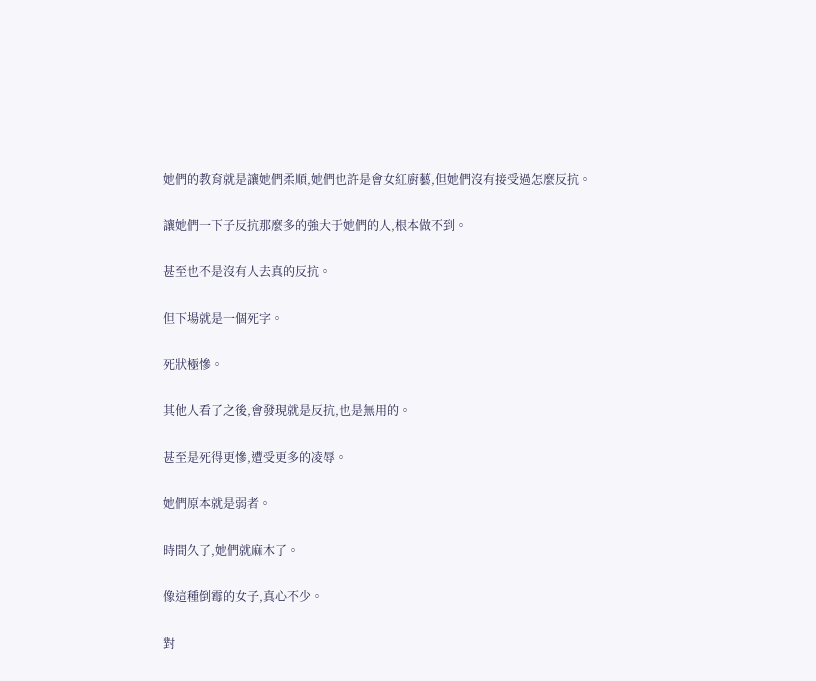她們的教育就是讓她們柔順,她們也許是會女紅廚藝,但她們沒有接受過怎麼反抗。

讓她們一下子反抗那麼多的強大于她們的人,根本做不到。

甚至也不是沒有人去真的反抗。

但下場就是一個死字。

死狀極慘。

其他人看了之後,會發現就是反抗,也是無用的。

甚至是死得更慘,遭受更多的凌辱。

她們原本就是弱者。

時間久了,她們就麻木了。

像這種倒霉的女子,真心不少。

對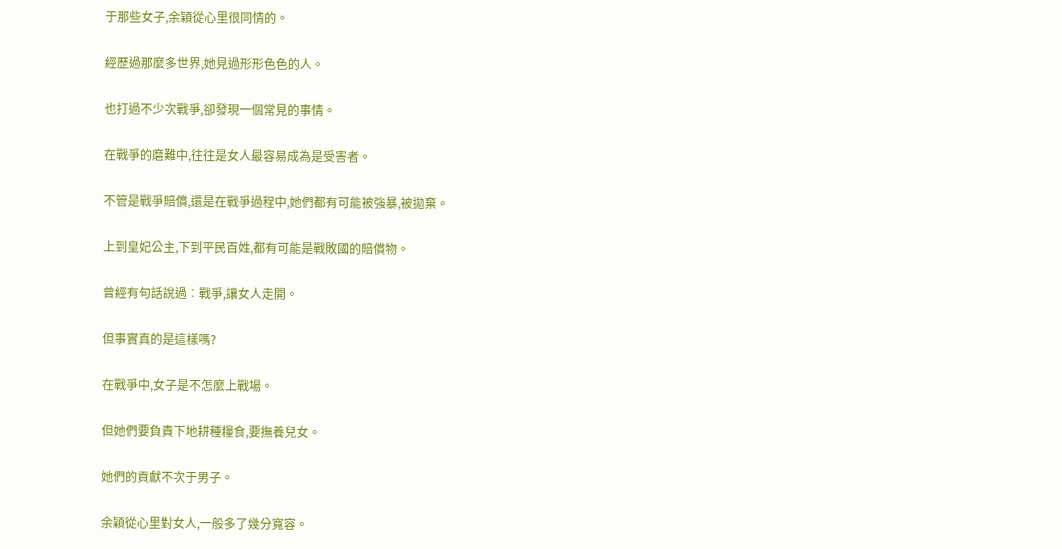于那些女子,余穎從心里很同情的。

經歷過那麼多世界,她見過形形色色的人。

也打過不少次戰爭,卻發現一個常見的事情。

在戰爭的磨難中,往往是女人最容易成為是受害者。

不管是戰爭賠償,還是在戰爭過程中,她們都有可能被強暴,被拋棄。

上到皇妃公主,下到平民百姓,都有可能是戰敗國的賠償物。

曾經有句話說過︰戰爭,讓女人走開。

但事實真的是這樣嗎?

在戰爭中,女子是不怎麼上戰場。

但她們要負責下地耕種糧食,要撫養兒女。

她們的貢獻不次于男子。

余穎從心里對女人,一般多了幾分寬容。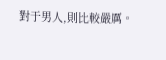對于男人,則比較嚴厲。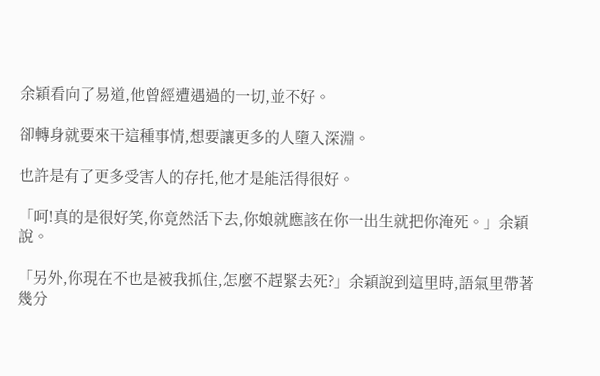余穎看向了易道,他曾經遭遇過的一切,並不好。

卻轉身就要來干這種事情,想要讓更多的人墮入深淵。

也許是有了更多受害人的存托,他才是能活得很好。

「呵!真的是很好笑,你竟然活下去,你娘就應該在你一出生就把你淹死。」余穎說。

「另外,你現在不也是被我抓住,怎麼不趕緊去死?」余穎說到這里時,語氣里帶著幾分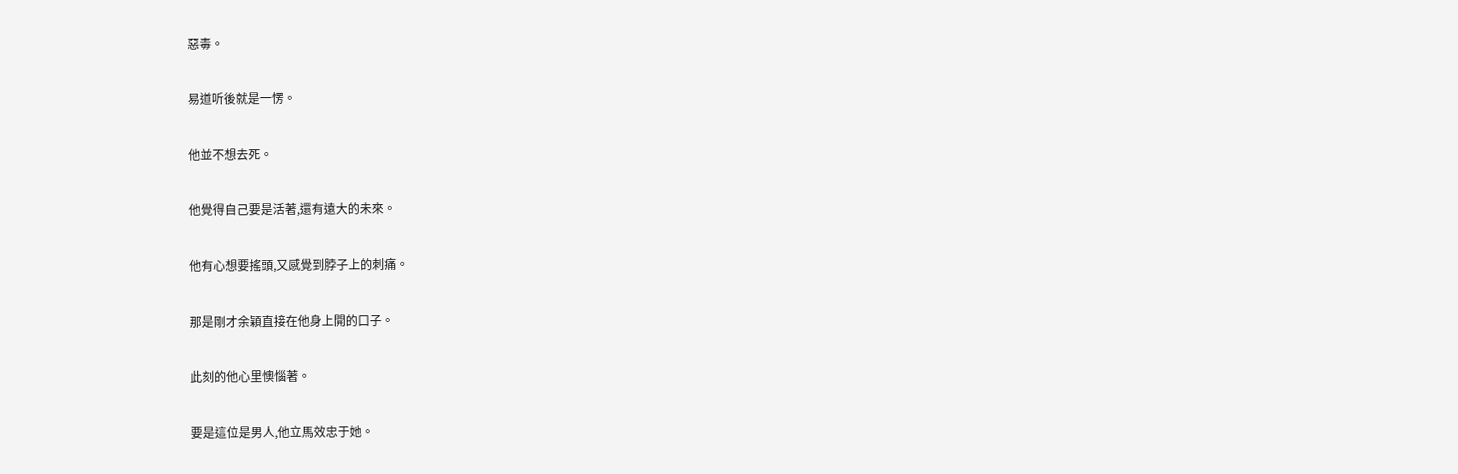惡毒。

易道听後就是一愣。

他並不想去死。

他覺得自己要是活著,還有遠大的未來。

他有心想要搖頭,又感覺到脖子上的刺痛。

那是剛才余穎直接在他身上開的口子。

此刻的他心里懊惱著。

要是這位是男人,他立馬效忠于她。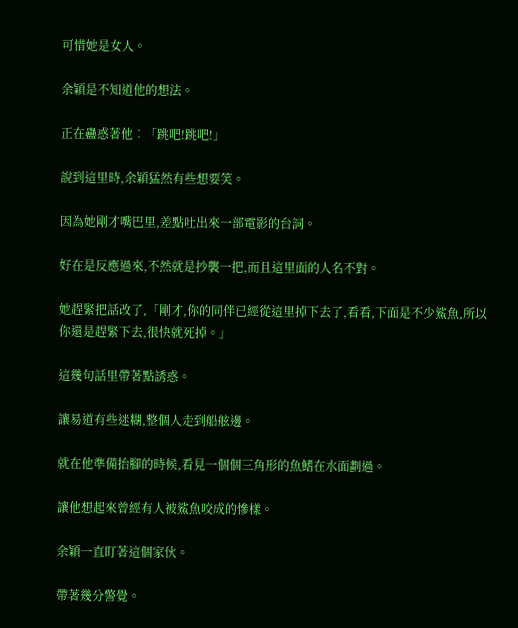可惜她是女人。

余穎是不知道他的想法。

正在蠱惑著他︰「跳吧!跳吧!」

說到這里時,余穎猛然有些想要笑。

因為她剛才嘴巴里,差點吐出來一部電影的台詞。

好在是反應過來,不然就是抄襲一把,而且這里面的人名不對。

她趕緊把話改了,「剛才,你的同伴已經從這里掉下去了,看看,下面是不少鯊魚,所以你還是趕緊下去,很快就死掉。」

這幾句話里帶著點誘惑。

讓易道有些迷糊,整個人走到船舷邊。

就在他準備抬腳的時候,看見一個個三角形的魚鰭在水面劃過。

讓他想起來曾經有人被鯊魚咬成的慘樣。

余穎一直盯著這個家伙。

帶著幾分警覺。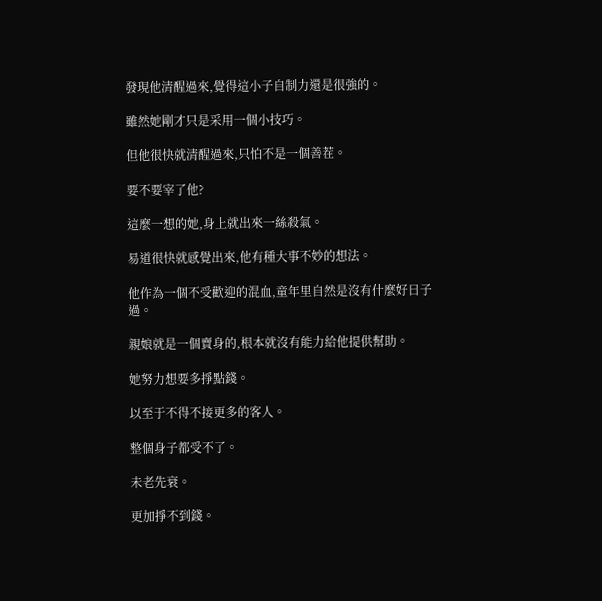發現他清醒過來,覺得這小子自制力還是很強的。

雖然她剛才只是采用一個小技巧。

但他很快就清醒過來,只怕不是一個善茬。

要不要宰了他?

這麼一想的她,身上就出來一絲殺氣。

易道很快就感覺出來,他有種大事不妙的想法。

他作為一個不受歡迎的混血,童年里自然是沒有什麼好日子過。

親娘就是一個賣身的,根本就沒有能力給他提供幫助。

她努力想要多掙點錢。

以至于不得不接更多的客人。

整個身子都受不了。

未老先衰。

更加掙不到錢。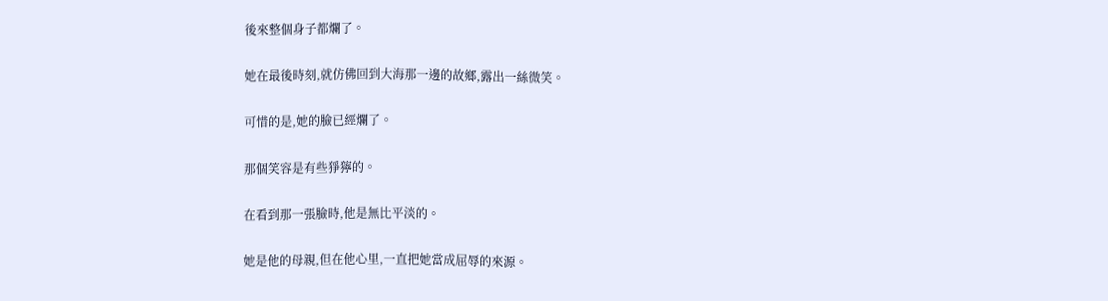後來整個身子都爛了。

她在最後時刻,就仿佛回到大海那一邊的故鄉,露出一絲微笑。

可惜的是,她的臉已經爛了。

那個笑容是有些猙獰的。

在看到那一張臉時,他是無比平淡的。

她是他的母親,但在他心里,一直把她當成屈辱的來源。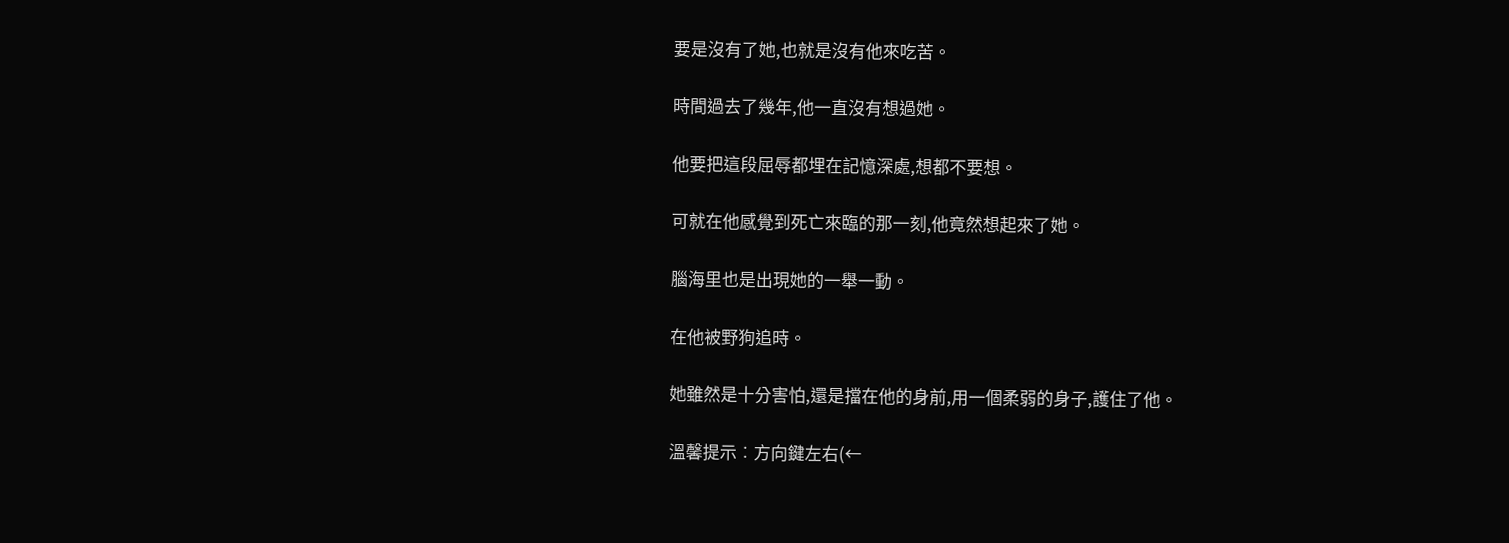要是沒有了她,也就是沒有他來吃苦。

時間過去了幾年,他一直沒有想過她。

他要把這段屈辱都埋在記憶深處,想都不要想。

可就在他感覺到死亡來臨的那一刻,他竟然想起來了她。

腦海里也是出現她的一舉一動。

在他被野狗追時。

她雖然是十分害怕,還是擋在他的身前,用一個柔弱的身子,護住了他。

溫馨提示︰方向鍵左右(←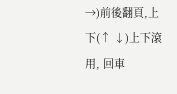→)前後翻頁,上下(↑ ↓)上下滾用, 回車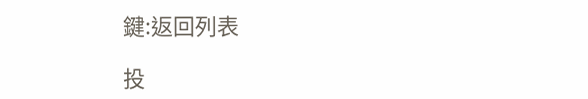鍵:返回列表

投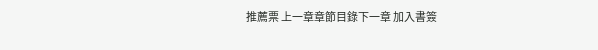推薦票 上一章章節目錄下一章 加入書簽